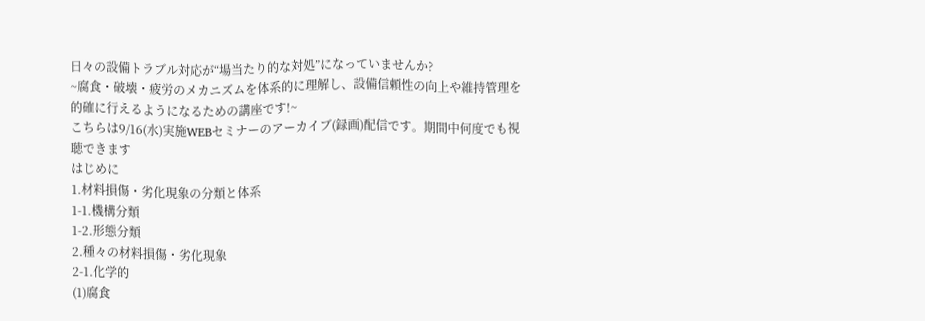日々の設備トラブル対応が“場当たり的な対処”になっていませんか?
~腐食・破壊・疲労のメカニズムを体系的に理解し、設備信頼性の向上や維持管理を的確に行えるようになるための講座です!~
こちらは9/16(水)実施WEBセミナーのアーカイブ(録画)配信です。期間中何度でも視聴できます
はじめに
1.材料損傷・劣化現象の分類と体系
1-1.機構分類
1-2.形態分類
2.種々の材料損傷・劣化現象
2-1.化学的
(1)腐食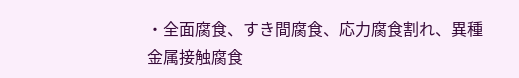・全面腐食、すき間腐食、応力腐食割れ、異種金属接触腐食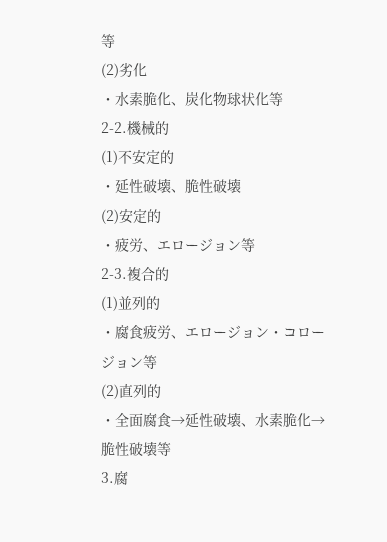等
(2)劣化
・水素脆化、炭化物球状化等
2-2.機械的
(1)不安定的
・延性破壊、脆性破壊
(2)安定的
・疲労、エロージョン等
2-3.複合的
(1)並列的
・腐食疲労、エロージョン・コロージョン等
(2)直列的
・全面腐食→延性破壊、水素脆化→脆性破壊等
3.腐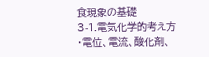食現象の基礎
3-1.電気化学的考え方
・電位、電流、酸化剤、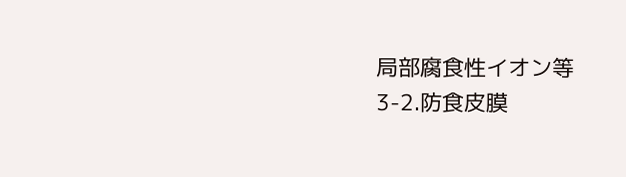局部腐食性イオン等
3-2.防食皮膜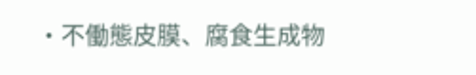・不働態皮膜、腐食生成物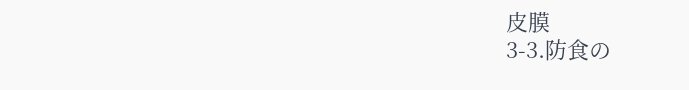皮膜
3-3.防食の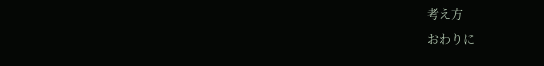考え方
おわりに